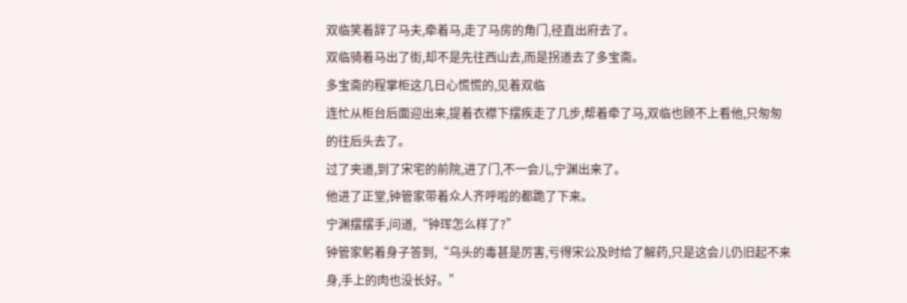双临笑着辞了马夫,牵着马,走了马房的角门,径直出府去了。
双临骑着马出了街,却不是先往西山去,而是拐道去了多宝斋。
多宝斋的程掌柜这几日心慌慌的,见着双临
连忙从柜台后面迎出来,提着衣襟下摆疾走了几步,帮着牵了马,双临也顾不上看他,只匆匆的往后头去了。
过了夹道,到了宋宅的前院,进了门,不一会儿,宁渊出来了。
他进了正堂,钟管家带着众人齐呼啦的都跪了下来。
宁渊摆摆手,问道,“钟珲怎么样了?”
钟管家躬着身子答到,“乌头的毒甚是厉害,亏得宋公及时给了解药,只是这会儿仍旧起不来身,手上的肉也没长好。”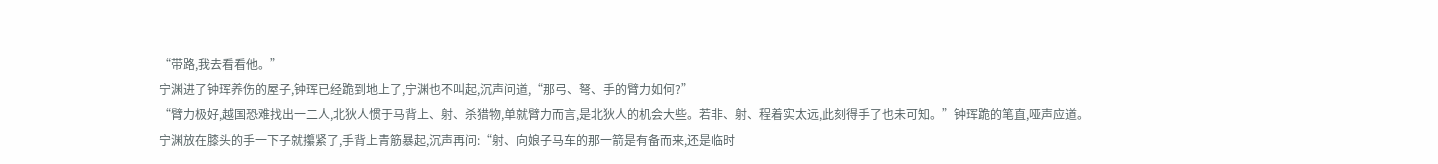“带路,我去看看他。”
宁渊进了钟珲养伤的屋子,钟珲已经跪到地上了,宁渊也不叫起,沉声问道,“那弓、弩、手的臂力如何?”
“臂力极好,越国恐难找出一二人,北狄人惯于马背上、射、杀猎物,单就臂力而言,是北狄人的机会大些。若非、射、程着实太远,此刻得手了也未可知。”钟珲跪的笔直,哑声应道。
宁渊放在膝头的手一下子就攥紧了,手背上青筋暴起,沉声再问:“射、向娘子马车的那一箭是有备而来,还是临时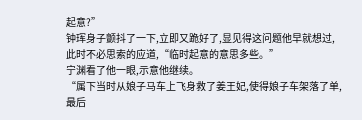起意?”
钟珲身子颤抖了一下,立即又跪好了,显见得这问题他早就想过,此时不必思索的应道,“临时起意的意思多些。”
宁渊看了他一眼,示意他继续。
“属下当时从娘子马车上飞身救了姜王妃,使得娘子车架落了单,最后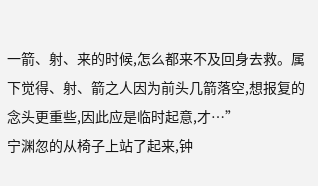一箭、射、来的时候,怎么都来不及回身去救。属下觉得、射、箭之人因为前头几箭落空,想报复的念头更重些,因此应是临时起意,才…”
宁渊忽的从椅子上站了起来,钟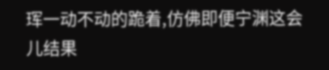珲一动不动的跪着,仿佛即便宁渊这会儿结果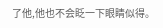了他,他也不会眨一下眼睛似得。